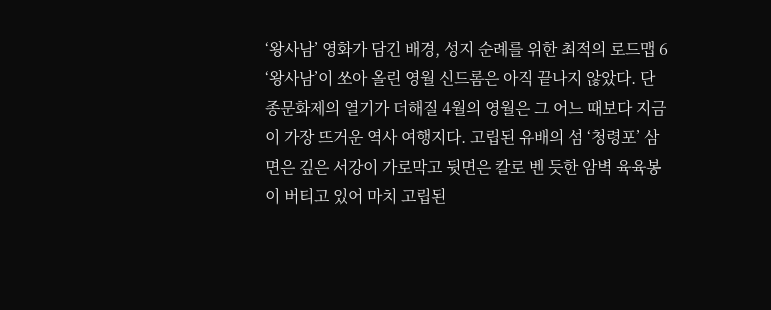‘왕사남’ 영화가 담긴 배경, 성지 순례를 위한 최적의 로드맵 6
‘왕사남’이 쏘아 올린 영월 신드롬은 아직 끝나지 않았다. 단종문화제의 열기가 더해질 4월의 영월은 그 어느 때보다 지금이 가장 뜨거운 역사 여행지다. 고립된 유배의 섬 ‘청령포’ 삼면은 깊은 서강이 가로막고 뒷면은 칼로 벤 듯한 암벽 육육봉이 버티고 있어 마치 고립된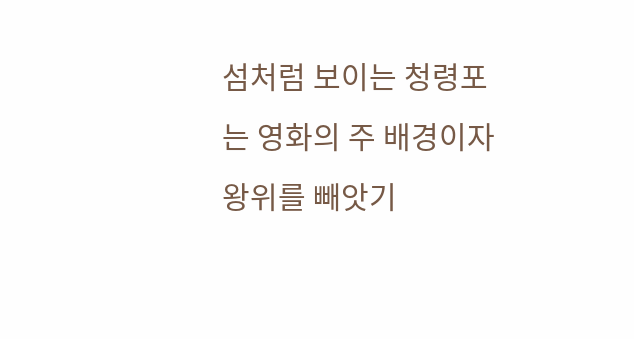섬처럼 보이는 청령포는 영화의 주 배경이자 왕위를 빼앗기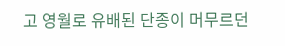고 영월로 유배된 단종이 머무르던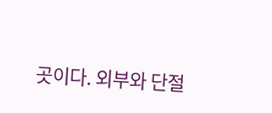곳이다. 외부와 단절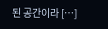된 공간이라 […]